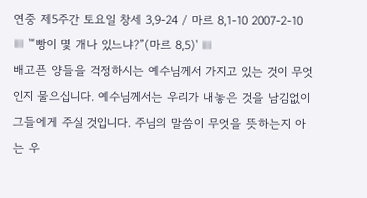연중 제5주간 토요일 창세 3,9-24 / 마르 8,1-10 2007-2-10
▒ '“빵이 몇 개나 있느냐?”(마르 8,5)' ▒
배고픈 양들을 걱정하시는 예수님께서 가지고 있는 것이 무엇인지 물으십니다. 예수님께서는 우리가 내놓은 것을 남김없이 그들에게 주실 것입니다. 주님의 말씀이 무엇을 뜻하는지 아는 우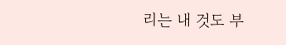리는 내 것도 부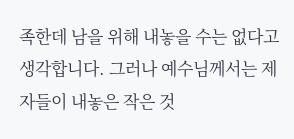족한데 남을 위해 내놓을 수는 없다고 생각합니다. 그러나 예수님께서는 제자들이 내놓은 작은 것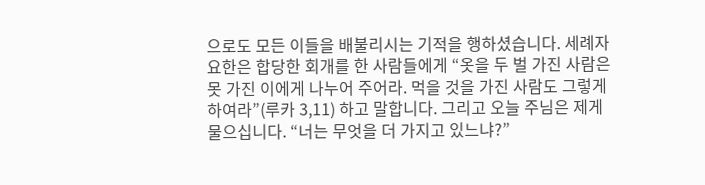으로도 모든 이들을 배불리시는 기적을 행하셨습니다. 세례자 요한은 합당한 회개를 한 사람들에게 “옷을 두 벌 가진 사람은 못 가진 이에게 나누어 주어라. 먹을 것을 가진 사람도 그렇게 하여라”(루카 3,11) 하고 말합니다. 그리고 오늘 주님은 제게 물으십니다. “너는 무엇을 더 가지고 있느냐?”